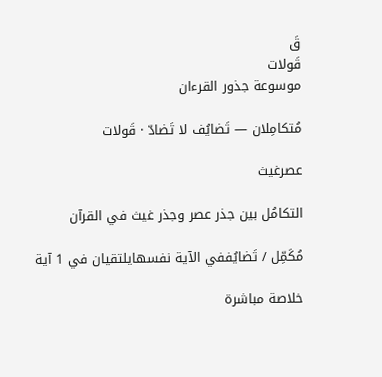قَ
قَولات
موسوعة جذور القرءان

مُتكامِلان — تَضايُف لا تَضادّ · قَولات

عصرغيث

التكامُل بين جذر عصر وجذر غيث في القرآن

مُكَمِّل / تَضايُففي الآية نفسهايلتقيان في 1 آية

خلاصة مباشرة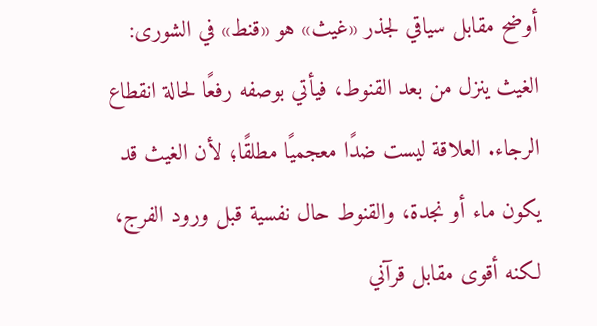أوضح مقابل سياقي لجذر «غيث» هو «قنط» في الشورى: الغيث ينزل من بعد القنوط، فيأتي بوصفه رفعًا لحالة انقطاع الرجاء. العلاقة ليست ضدًا معجميًا مطلقًا؛ لأن الغيث قد يكون ماء أو نجدة، والقنوط حال نفسية قبل ورود الفرج، لكنه أقوى مقابل قرآني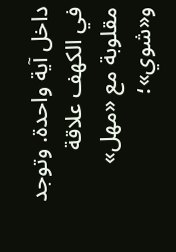داخل آية واحدة. وتوجد في الكهف علاقة مقلوبة مع «مهل» و«شوي»؛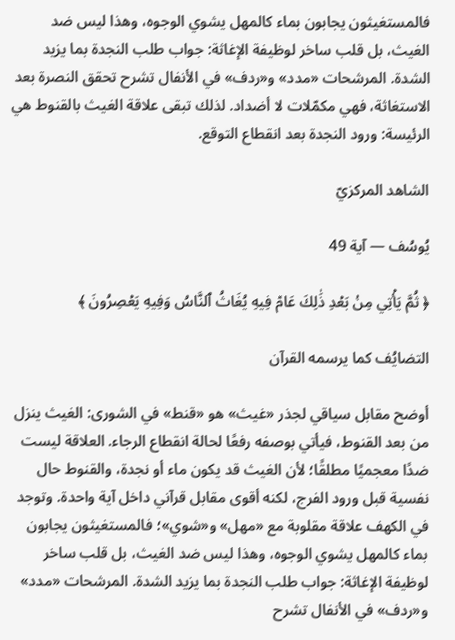فالمستغيثون يجابون بماء كالمهل يشوي الوجوه، وهذا ليس ضد الغيث، بل قلب ساخر لوظيفة الإغاثة: جواب طلب النجدة بما يزيد الشدة. المرشحات «مدد» و«ردف» في الأنفال تشرح تحقق النصرة بعد الاستغاثة، فهي مكمّلات لا أضداد. لذلك تبقى علاقة الغيث بالقنوط هي الرئيسة: ورود النجدة بعد انقطاع التوقع.

الشاهد المركزيّ

يُوسُف — آية 49

﴿ ثُمَّ يَأۡتِي مِنۢ بَعۡدِ ذَٰلِكَ عَامٞ فِيهِ يُغَاثُ ٱلنَّاسُ وَفِيهِ يَعۡصِرُونَ ﴾

التضايُف كما يرسمه القرآن

أوضح مقابل سياقي لجذر «غيث» هو «قنط» في الشورى: الغيث ينزل من بعد القنوط، فيأتي بوصفه رفعًا لحالة انقطاع الرجاء. العلاقة ليست ضدًا معجميًا مطلقًا؛ لأن الغيث قد يكون ماء أو نجدة، والقنوط حال نفسية قبل ورود الفرج، لكنه أقوى مقابل قرآني داخل آية واحدة. وتوجد في الكهف علاقة مقلوبة مع «مهل» و«شوي»؛ فالمستغيثون يجابون بماء كالمهل يشوي الوجوه، وهذا ليس ضد الغيث، بل قلب ساخر لوظيفة الإغاثة: جواب طلب النجدة بما يزيد الشدة. المرشحات «مدد» و«ردف» في الأنفال تشرح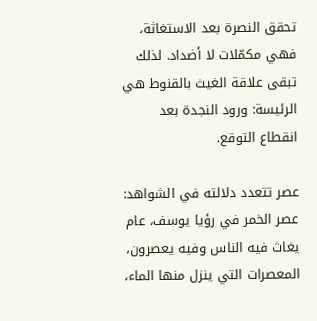تحقق النصرة بعد الاستغاثة، فهي مكمّلات لا أضداد. لذلك تبقى علاقة الغيث بالقنوط هي الرئيسة: ورود النجدة بعد انقطاع التوقع.

عصر تتعدد دلالته في الشواهد: عصر الخمر في رؤيا يوسف، عام يغاث فيه الناس وفيه يعصرون، المعصرات التي ينزل منها الماء،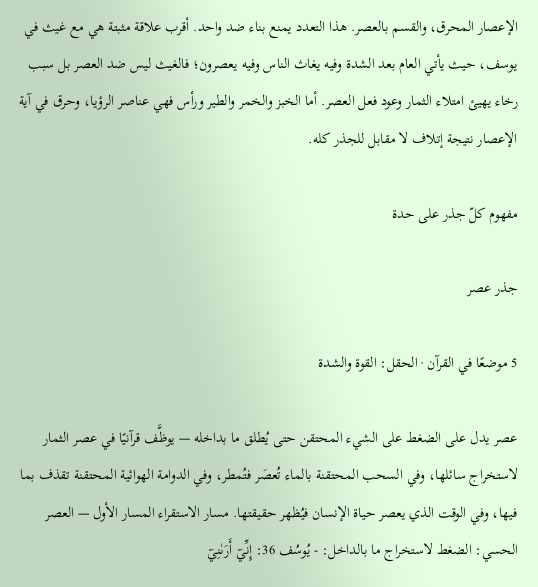الإعصار المحرق، والقسم بالعصر. هذا التعدد يمنع بناء ضد واحد. أقرب علاقة مثبتة هي مع غيث في يوسف، حيث يأتي العام بعد الشدة وفيه يغاث الناس وفيه يعصرون؛ فالغيث ليس ضد العصر بل سبب رخاء يهيئ امتلاء الثمار وعود فعل العصر. أما الخبز والخمر والطير ورأس فهي عناصر الرؤيا، وحرق في آية الإعصار نتيجة إتلاف لا مقابل للجذر كله.

مفهوم كلّ جذر على حدة

جذر عصر

5 موضعًا في القرآن · الحقل: القوة والشدة

عصر يدل على الضغط على الشيء المحتقن حتى يُطلق ما بداخله — يوظَّف قرآنيًا في عصر الثمار لاستخراج سائلها، وفي السحب المحتقنة بالماء تُعصَر فتُمطر، وفي الدوامة الهوائية المحتقنة تقذف بما فيها، وفي الوقت الذي يعصر حياة الإنسان فيُظهر حقيقتها. مسار الاستقراء المسار الأول — العصر الحسي: الضغط لاستخراج ما بالداخل: - يُوسُف 36: إِنِّيٓ أَرَىٰنِيٓ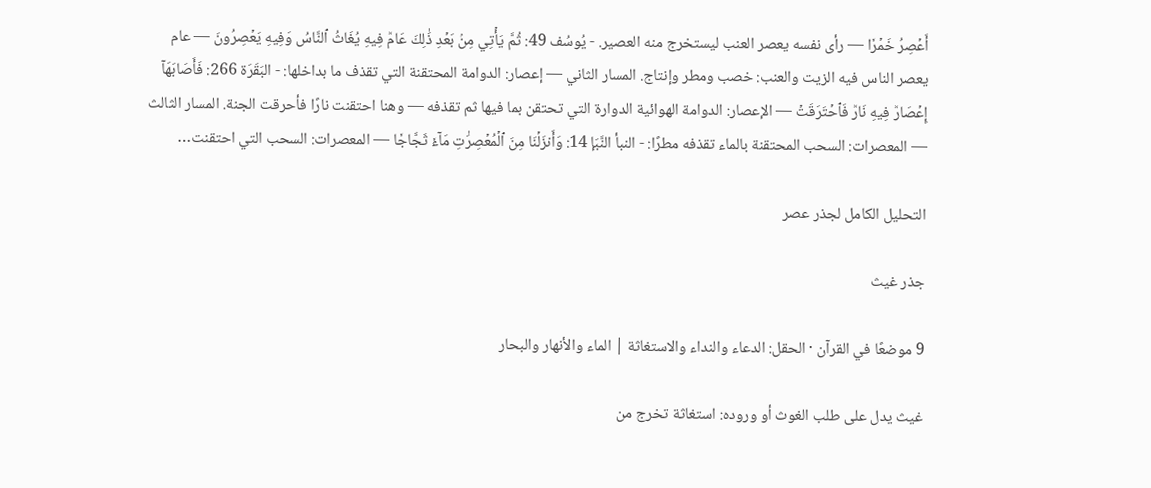أَعۡصِرُ خَمۡرٗا — رأى نفسه يعصر العنب ليستخرج منه العصير. - يُوسُف 49: ثُمَّ يَأۡتِي مِنۢ بَعۡدِ ذَٰلِكَ عَامٞ فِيهِ يُغَاثُ ٱلنَّاسُ وَفِيهِ يَعۡصِرُونَ — عام يعصر الناس فيه الزيت والعنب: خصب ومطر وإنتاج. المسار الثاني — إعصار: الدوامة المحتقنة التي تقذف ما بداخلها: - البَقَرَة 266: فَأَصَابَهَآ إِعۡصَارٞ فِيهِ نَارٞ فَٱحۡتَرَقَتۡ — الإعصار: الدوامة الهوائية الدوارة التي تحتقن بما فيها ثم تقذفه — وهنا احتقنت نارًا فأحرقت الجنة. المسار الثالث — المعصرات: السحب المحتقنة بالماء تقذفه مطرًا: - النبأ النَّبَإ 14: وَأَنزَلۡنَا مِنَ ٱلۡمُعۡصِرَٰتِ مَآءٗ ثَجَّاجٗا — المعصرات: السحب التي احتقنت…

التحليل الكامل لجذر عصر

جذر غيث

9 موضعًا في القرآن · الحقل: الدعاء والنداء والاستغاثة | الماء والأنهار والبحار

غيث يدل على طلب الغوث أو وروده: استغاثة تخرج من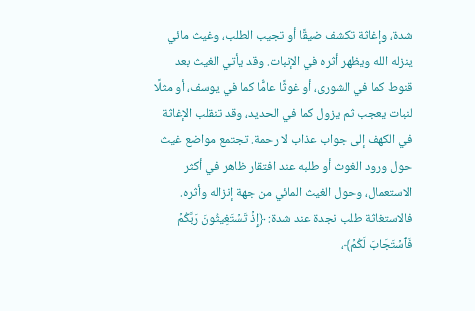شدة، وإغاثة تكشف ضيقًا أو تجيب الطلب، وغيث مائي ينزله الله ويظهر أثره في الإنبات. وقد يأتي الغيث بعد قنوط كما في الشورى، أو غوثًا عامًّا كما في يوسف، أو مثلًا لنبات يعجب ثم يزول كما في الحديد، وقد تنقلب الإغاثة في الكهف إلى جواب عذاب لا رحمة. تجتمع مواضع غيث حول ورود الغوث أو طلبه عند افتقار ظاهر في أكثر الاستعمال، وحول الغيث المائي من جهة إنزاله وأثره. فالاستغاثة طلب نجدة عند شدة: ﴿إِذۡ تَسۡتَغِيثُونَ رَبَّكُمۡ فَٱسۡتَجَابَ لَكُمۡ﴾،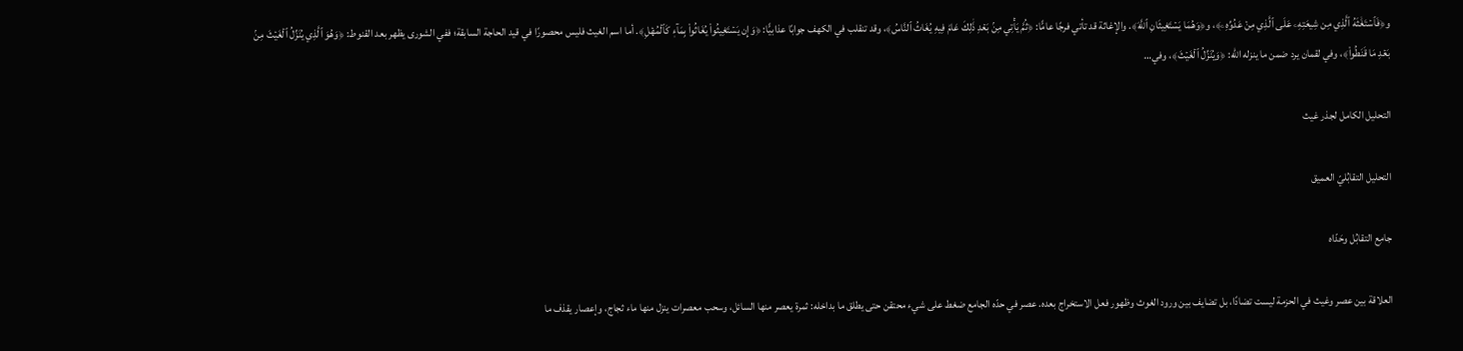و﴿فَٱسۡتَغَٰثَهُ ٱلَّذِي مِن شِيعَتِهِۦ عَلَى ٱلَّذِي مِنۡ عَدُوِّهِۦ﴾، و﴿وَهُمَا يَسۡتَغِيثَانِ ٱللَّهَ﴾. والإغاثة قد تأتي فرجًا عامًّا: ﴿ثُمَّ يَأۡتِي مِنۢ بَعۡدِ ذَٰلِكَ عَامٞ فِيهِ يُغَاثُ ٱلنَّاسُ﴾، وقد تنقلب في الكهف جوابًا عذابيًّا: ﴿وَإِن يَسۡتَغِيثُواْ يُغَاثُواْ بِمَآءٖ كَٱلۡمُهۡلِ﴾. أما اسم الغيث فليس محصورًا في قيد الحاجة السابقة؛ ففي الشورى يظهر بعد القنوط: ﴿وَهُوَ ٱلَّذِي يُنَزِّلُ ٱلۡغَيۡثَ مِنۢ بَعۡدِ مَا قَنَطُواْ﴾، وفي لقمان يرد ضمن ما ينزله الله: ﴿وَيُنَزِّلُ ٱلۡغَيۡثَ﴾، وفي…

التحليل الكامل لجذر غيث

التحليل التقابُليّ العميق

جامِع التقابُل وحَدّاه

العلاقة بين عصر وغيث في الحزمة ليست تضادًا، بل تضايف بين ورود الغوث وظهور فعل الاستخراج بعده. عصر في حدّه الجامع ضغط على شيء محتقن حتى يطلق ما بداخله: ثمرة يعصر منها السائل، وسحب معصرات ينزل منها ماء ثجاج، وإعصار يقذف ما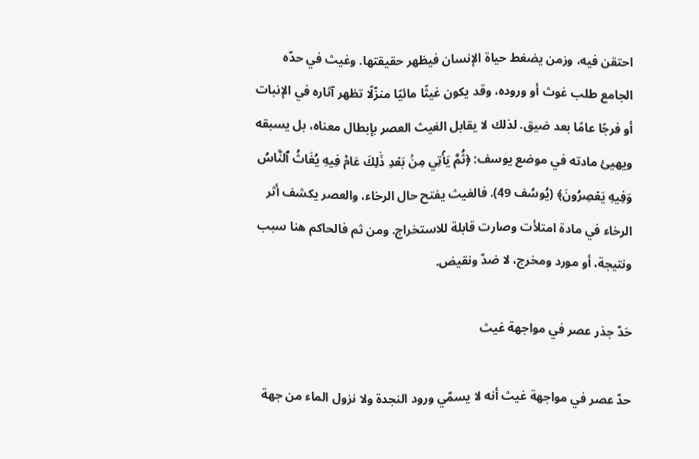احتقن فيه، وزمن يضغط حياة الإنسان فيظهر حقيقتها. وغيث في حدّه الجامع طلب غوث أو وروده، وقد يكون غيثًا مائيًا منزّلًا تظهر آثاره في الإنبات أو فرجًا عامًا بعد ضيق. لذلك لا يقابل الغيث العصر بإبطال معناه، بل يسبقه ويهيئ مادته في موضع يوسف: ﴿ثُمَّ يَأۡتِي مِنۢ بَعۡدِ ذَٰلِكَ عَامٞ فِيهِ يُغَاثُ ٱلنَّاسُ وَفِيهِ يَعۡصِرُونَ﴾ (يُوسُف 49). فالغيث يفتح حال الرخاء، والعصر يكشف أثر الرخاء في مادة امتلأت وصارت قابلة للاستخراج. ومن ثم فالحاكم هنا سبب ونتيجة، أو مورد ومخرج، لا ضدّ ونقيض.

حَدّ جذر عصر في مواجهة غيث

حدّ عصر في مواجهة غيث أنه لا يسمّي ورود النجدة ولا نزول الماء من جهة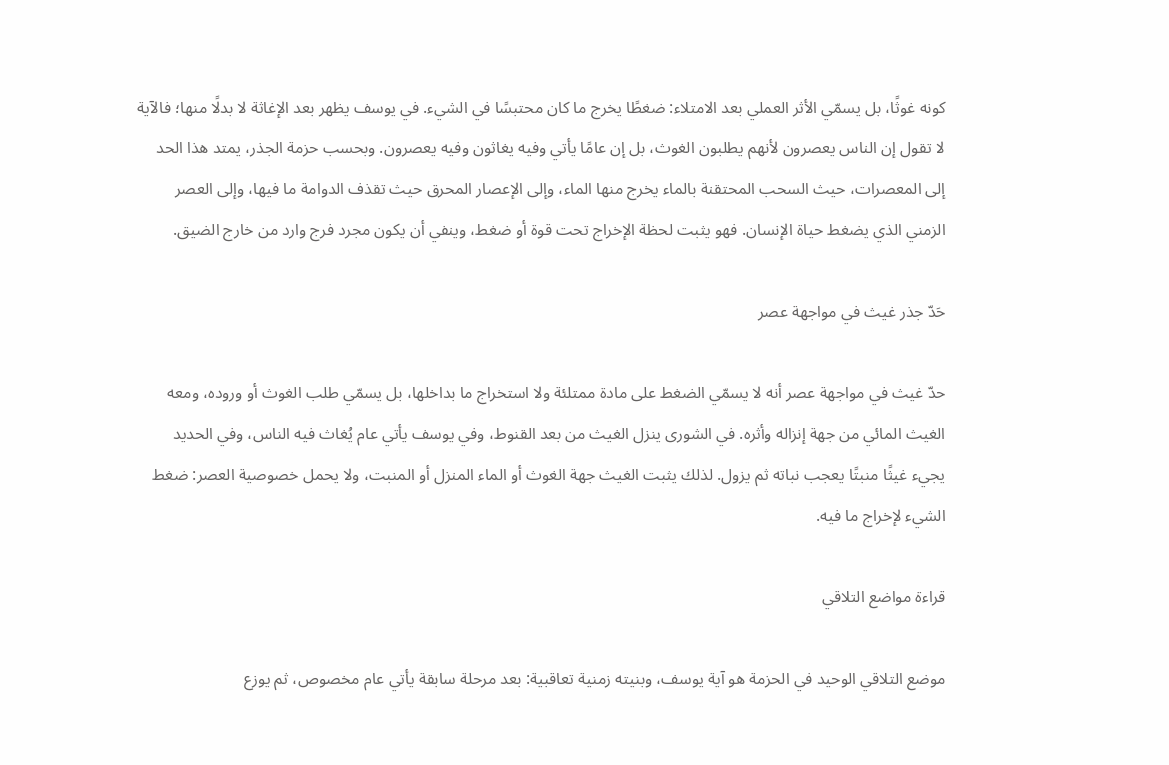كونه غوثًا، بل يسمّي الأثر العملي بعد الامتلاء: ضغطًا يخرج ما كان محتبسًا في الشيء. في يوسف يظهر بعد الإغاثة لا بدلًا منها؛ فالآية لا تقول إن الناس يعصرون لأنهم يطلبون الغوث، بل إن عامًا يأتي وفيه يغاثون وفيه يعصرون. وبحسب حزمة الجذر، يمتد هذا الحد إلى المعصرات، حيث السحب المحتقنة بالماء يخرج منها الماء، وإلى الإعصار المحرق حيث تقذف الدوامة ما فيها، وإلى العصر الزمني الذي يضغط حياة الإنسان. فهو يثبت لحظة الإخراج تحت قوة أو ضغط، وينفي أن يكون مجرد فرج وارد من خارج الضيق.

حَدّ جذر غيث في مواجهة عصر

حدّ غيث في مواجهة عصر أنه لا يسمّي الضغط على مادة ممتلئة ولا استخراج ما بداخلها، بل يسمّي طلب الغوث أو وروده، ومعه الغيث المائي من جهة إنزاله وأثره. في الشورى ينزل الغيث من بعد القنوط، وفي يوسف يأتي عام يُغاث فيه الناس، وفي الحديد يجيء غيثًا منبتًا يعجب نباته ثم يزول. لذلك يثبت الغيث جهة الغوث أو الماء المنزل أو المنبت، ولا يحمل خصوصية العصر: ضغط الشيء لإخراج ما فيه.

قراءة مواضع التلاقي

موضع التلاقي الوحيد في الحزمة هو آية يوسف، وبنيته زمنية تعاقبية: بعد مرحلة سابقة يأتي عام مخصوص، ثم يوزع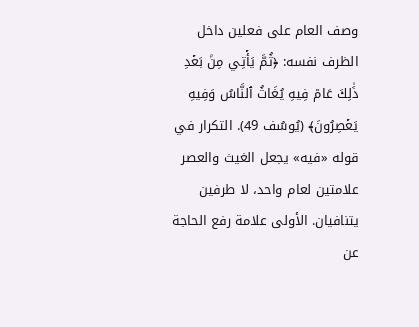وصف العام على فعلين داخل الظرف نفسه: ﴿ثُمَّ يَأۡتِي مِنۢ بَعۡدِ ذَٰلِكَ عَامٞ فِيهِ يُغَاثُ ٱلنَّاسُ وَفِيهِ يَعۡصِرُونَ﴾ (يُوسُف 49). التكرار في قوله «فيه» يجعل الغيث والعصر علامتين لعام واحد، لا طرفين يتنافيان. الأولى علامة رفع الحاجة عن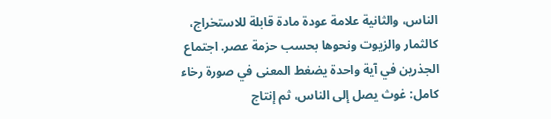الناس، والثانية علامة عودة مادة قابلة للاستخراج، كالثمار والزيوت ونحوها بحسب حزمة عصر. اجتماع الجذرين في آية واحدة يضغط المعنى في صورة رخاء كامل: غوث يصل إلى الناس، ثم إنتاج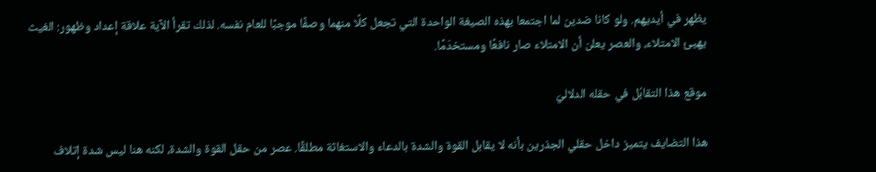يظهر في أيديهم. ولو كانا ضدين لما اجتمعا بهذه الصيغة الواحدة التي تجعل كلًا منهما وصفًا موجبًا للعام نفسه. لذلك تقرأ الآية علاقة إعداد وظهور: الغيث يهيئ الامتلاء، والعصر يعلن أن الامتلاء صار نافعًا ومستخدَمًا.

موقع هذا التقابُل في حقله الدلاليّ

هذا التضايف يتميز داخل حقلي الجذرين بأنه لا يقابل القوة والشدة بالدعاء والاستغاثة مطلقًا. عصر من حقل القوة والشدة، لكنه هنا ليس شدة إتلاف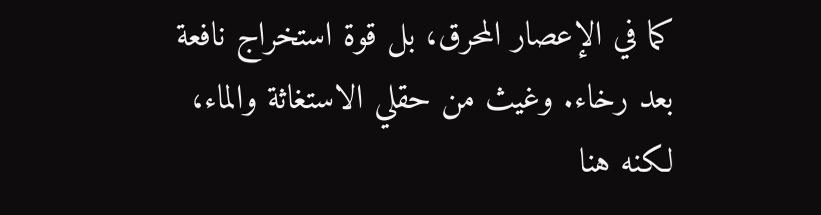كما في الإعصار المحرق، بل قوة استخراج نافعة بعد رخاء. وغيث من حقلي الاستغاثة والماء، لكنه هنا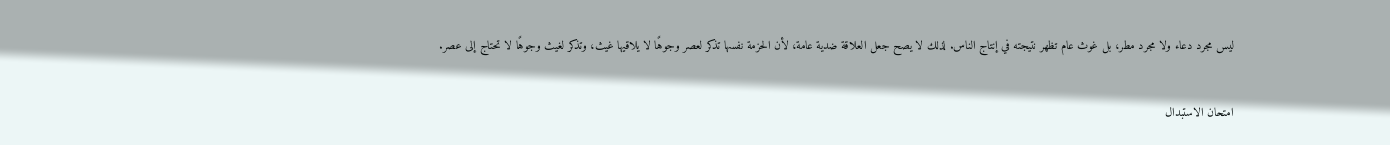ليس مجرد دعاء ولا مجرد مطر، بل غوث عام تظهر نتيجته في إنتاج الناس. لذلك لا يصح جعل العلاقة ضدية عامة، لأن الحزمة نفسها تذكر لعصر وجوهًا لا يلاقيها غيث، وتذكر لغيث وجوهًا لا تحتاج إلى عصر.

امتحان الاستبدال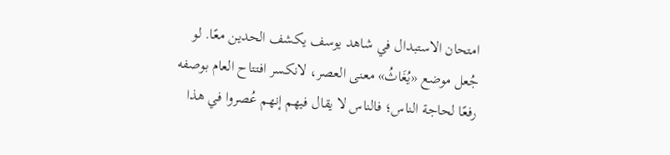امتحان الاستبدال في شاهد يوسف يكشف الحدين معًا. لو جُعل موضع «يُغَاثُ» معنى العصر، لانكسر افتتاح العام بوصفه رفعًا لحاجة الناس؛ فالناس لا يقال فيهم إنهم عُصروا في هذا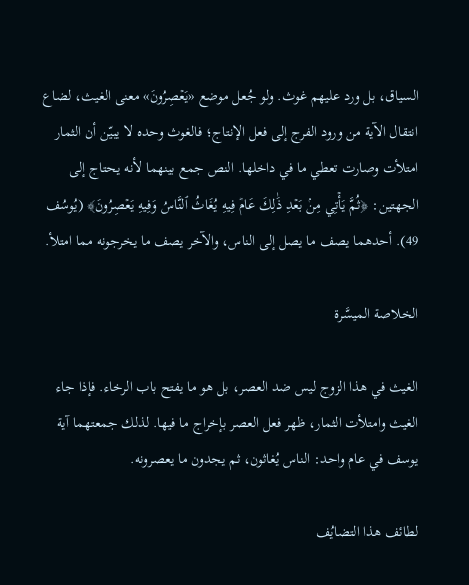السياق، بل ورد عليهم غوث. ولو جُعل موضع «يَعۡصِرُونَ» معنى الغيث، لضاع انتقال الآية من ورود الفرج إلى فعل الإنتاج؛ فالغوث وحده لا يبيّن أن الثمار امتلأت وصارت تعطي ما في داخلها. النص جمع بينهما لأنه يحتاج إلى الجهتين: ﴿ثُمَّ يَأۡتِي مِنۢ بَعۡدِ ذَٰلِكَ عَامٞ فِيهِ يُغَاثُ ٱلنَّاسُ وَفِيهِ يَعۡصِرُونَ﴾ (يُوسُف 49). أحدهما يصف ما يصل إلى الناس، والآخر يصف ما يخرجونه مما امتلأ.

الخلاصة الميسَّرة

الغيث في هذا الزوج ليس ضد العصر، بل هو ما يفتح باب الرخاء. فإذا جاء الغيث وامتلأت الثمار، ظهر فعل العصر بإخراج ما فيها. لذلك جمعتهما آية يوسف في عام واحد: الناس يُغاثون، ثم يجدون ما يعصرونه.

لطائف هذا التضايُف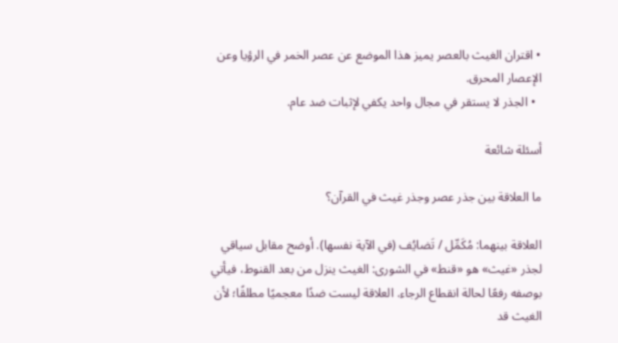• اقتران الغيث بالعصر يميز هذا الموضع عن عصر الخمر في الرؤيا وعن الإعصار المحرق.
  • الجذر لا يستقر في مجال واحد يكفي لإثبات ضد عام.

أسئلة شائعة

ما العلاقة بين جذر عصر وجذر غيث في القرآن؟

العلاقة بينهما: مُكَمِّل / تَضايُف (في الآية نفسها). أوضح مقابل سياقي لجذر «غيث» هو «قنط» في الشورى: الغيث ينزل من بعد القنوط، فيأتي بوصفه رفعًا لحالة انقطاع الرجاء. العلاقة ليست ضدًا معجميًا مطلقًا؛ لأن الغيث قد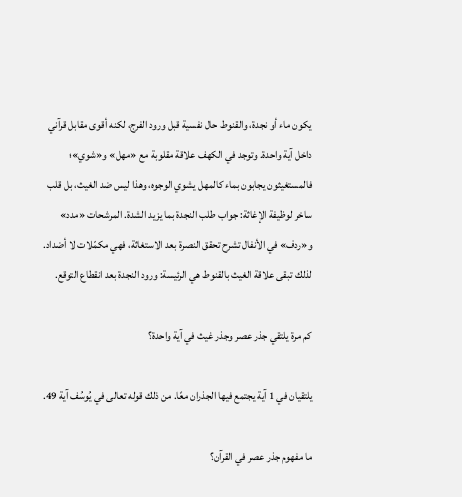يكون ماء أو نجدة، والقنوط حال نفسية قبل ورود الفرج، لكنه أقوى مقابل قرآني داخل آية واحدة. وتوجد في الكهف علاقة مقلوبة مع «مهل» و«شوي»؛ فالمستغيثون يجابون بماء كالمهل يشوي الوجوه، وهذا ليس ضد الغيث، بل قلب ساخر لوظيفة الإغاثة: جواب طلب النجدة بما يزيد الشدة. المرشحات «مدد» و«ردف» في الأنفال تشرح تحقق النصرة بعد الاستغاثة، فهي مكمّلات لا أضداد. لذلك تبقى علاقة الغيث بالقنوط هي الرئيسة: ورود النجدة بعد انقطاع التوقع.

كم مرة يلتقي جذر عصر وجذر غيث في آية واحدة؟

يلتقيان في 1 آية يجتمع فيها الجذران معًا. من ذلك قوله تعالى في يُوسُف آية 49.

ما مفهوم جذر عصر في القرآن؟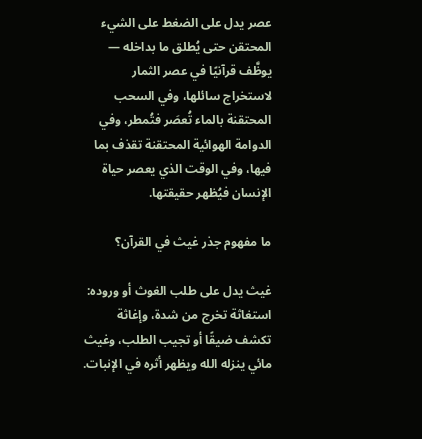عصر يدل على الضغط على الشيء المحتقن حتى يُطلق ما بداخله — يوظَّف قرآنيًا في عصر الثمار لاستخراج سائلها، وفي السحب المحتقنة بالماء تُعصَر فتُمطر، وفي الدوامة الهوائية المحتقنة تقذف بما فيها، وفي الوقت الذي يعصر حياة الإنسان فيُظهر حقيقتها.

ما مفهوم جذر غيث في القرآن؟

غيث يدل على طلب الغوث أو وروده: استغاثة تخرج من شدة، وإغاثة تكشف ضيقًا أو تجيب الطلب، وغيث مائي ينزله الله ويظهر أثره في الإنبات.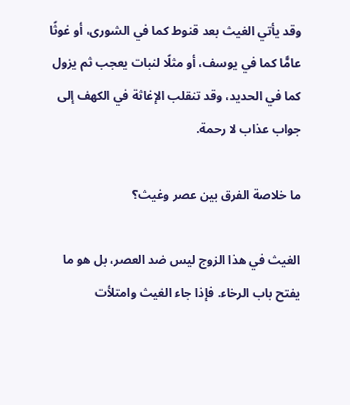وقد يأتي الغيث بعد قنوط كما في الشورى، أو غوثًا عامًّا كما في يوسف، أو مثلًا لنبات يعجب ثم يزول كما في الحديد، وقد تنقلب الإغاثة في الكهف إلى جواب عذاب لا رحمة.

ما خلاصة الفرق بين عصر وغيث؟

الغيث في هذا الزوج ليس ضد العصر، بل هو ما يفتح باب الرخاء. فإذا جاء الغيث وامتلأت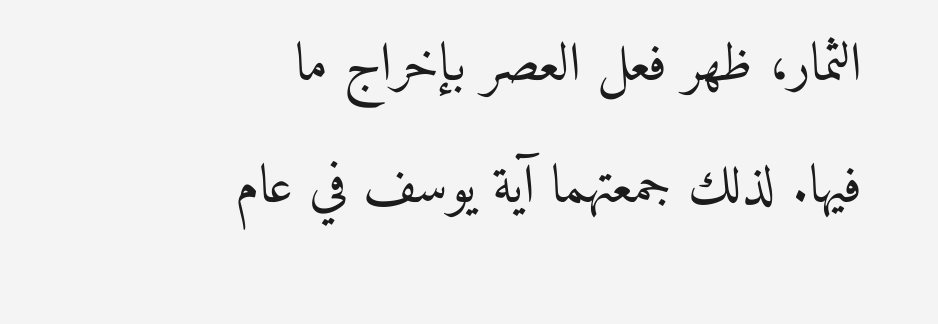الثمار، ظهر فعل العصر بإخراج ما فيها. لذلك جمعتهما آية يوسف في عام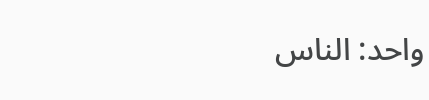واحد: الناس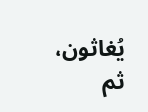يُغاثون، ثم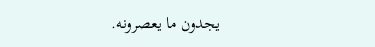يجدون ما يعصرونه.